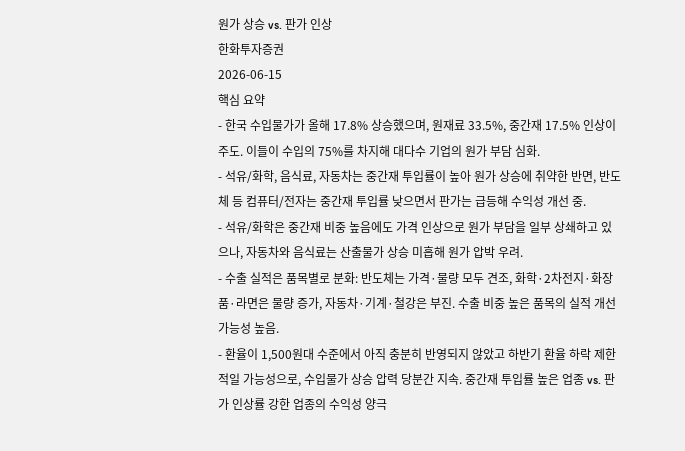원가 상승 vs. 판가 인상
한화투자증권
2026-06-15
핵심 요약
- 한국 수입물가가 올해 17.8% 상승했으며, 원재료 33.5%, 중간재 17.5% 인상이 주도. 이들이 수입의 75%를 차지해 대다수 기업의 원가 부담 심화.
- 석유/화학, 음식료, 자동차는 중간재 투입률이 높아 원가 상승에 취약한 반면, 반도체 등 컴퓨터/전자는 중간재 투입률 낮으면서 판가는 급등해 수익성 개선 중.
- 석유/화학은 중간재 비중 높음에도 가격 인상으로 원가 부담을 일부 상쇄하고 있으나, 자동차와 음식료는 산출물가 상승 미흡해 원가 압박 우려.
- 수출 실적은 품목별로 분화: 반도체는 가격·물량 모두 견조, 화학·2차전지·화장품·라면은 물량 증가, 자동차·기계·철강은 부진. 수출 비중 높은 품목의 실적 개선 가능성 높음.
- 환율이 1,500원대 수준에서 아직 충분히 반영되지 않았고 하반기 환율 하락 제한적일 가능성으로, 수입물가 상승 압력 당분간 지속. 중간재 투입률 높은 업종 vs. 판가 인상률 강한 업종의 수익성 양극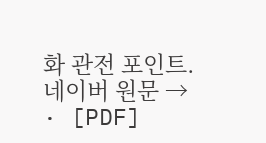화 관전 포인트.
네이버 원문 →
· [PDF]